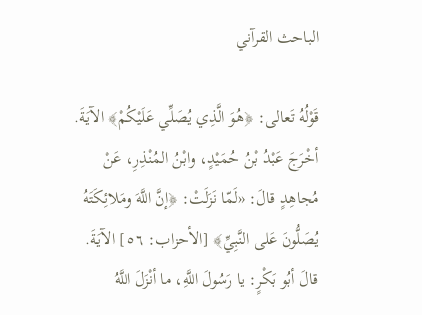الباحث القرآني

قَوْلُهُ تَعالى: ﴿هُوَ الَّذِي يُصَلِّي عَلَيْكُمْ﴾ الآيَةَ. أخْرَجَ عَبْدُ بْنُ حُمَيْدٍ، وابْنُ المُنْذِرِ، عَنْ مُجاهِدٍ قالَ: «لَمّا نَزَلَتْ: ﴿إنَّ اللَّهَ ومَلائِكَتَهُ يُصَلُّونَ عَلى النَّبِيِّ﴾ [الأحزاب: ٥٦] الآيَةَ. قالَ أبُو بَكْرٍ: يا رَسُولَ اللَّهِ، ما أنْزَلَ اللَّهُ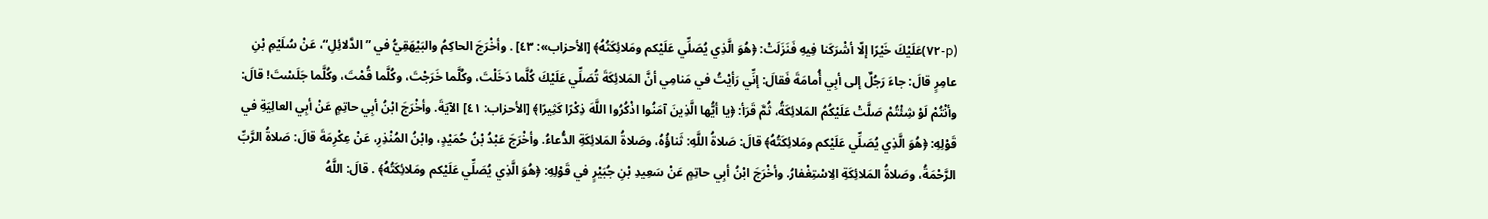(p-٧٢)عَلَيْكَ خَيْرًا إلّا أشْرَكَنا فِيهِ فَنَزَلَتْ: ﴿هُوَ الَّذِي يُصَلِّي عَلَيْكم ومَلائِكَتُهُ﴾ [الأحزاب»: ٤٣] . وأخْرَجَ الحاكِمُ والبَيْهَقِيُّ في ”الدَّلائِلِ“، عَنْ سُلَيْمِ بْنِ عامِرٍ قالَ: جاءَ رَجُلٌ إلى أبِي أُمامَةَ فَقالَ: إنِّي رَأيْتُ في مَنامِي أنَّ المَلائِكَةَ تُصَلِّي عَلَيْكَ كُلَّما دَخَلْتَ، وكُلَّما خَرَجْتَ، وكُلَّما قُمْتَ، وكُلَّما جَلَسْتَ! قالَ: وأنْتُمْ لَوْ شِئْتُمْ صَلَّتْ عَلَيْكُمُ المَلائِكَةُ، ثُمَّ قَرَأ: ﴿يا أيُّها الَّذِينَ آمَنُوا اذْكُرُوا اللَّهَ ذِكْرًا كَثِيرًا﴾ [الأحزاب: ٤١] الآيَةَ. وأخْرَجَ ابْنُ أبِي حاتِمٍ عَنْ أبِي العالِيَةِ في قَوْلِهِ: ﴿هُوَ الَّذِي يُصَلِّي عَلَيْكم ومَلائِكَتُهُ﴾ قالَ: صَلاةُ اللَّهِ: ثَناؤُهُ، وصَلاةُ المَلائِكَةِ الدُّعاءُ. وأخْرَجَ عَبْدُ بْنُ حُمَيْدٍ، وابْنُ المُنْذِرِ، عَنْ عِكْرِمَةَ قالَ: صَلاةُ الرَّبِّ الرَّحْمَةُ، وصَلاةُ المَلائِكَةِ الِاسْتِغْفارُ. وأخْرَجَ ابْنُ أبِي حاتِمٍ عَنْ سَعِيدِ بْنِ جُبَيْرٍ في قَوْلِهِ: ﴿هُوَ الَّذِي يُصَلِّي عَلَيْكم ومَلائِكَتُهُ﴾ . قالَ: اللَّهُ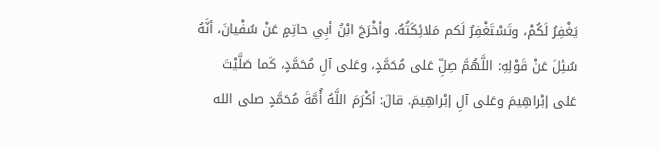يَغْفِرُ لَكُمْ، وتَسْتَغْفِرُ لَكم مَلائِكَتُهُ. وأخْرَجَ ابْنُ أبِي حاتِمٍ عَنْ سُفْيانَ، أنَّهُ سُئِلَ عَنْ قَوْلِهِ: اللَّهُمَّ صِلِّ عَلى مُحَمَّدٍ، وعَلى آلِ مُحَمَّدٍ، كَما صَلَّيْتَ عَلى إبْراهِيمَ وعَلى آلِ إبْراهِيمَ. قالَ: أكْرَمَ اللَّهُ أُمَّةَ مُحَمَّدٍ صلى الله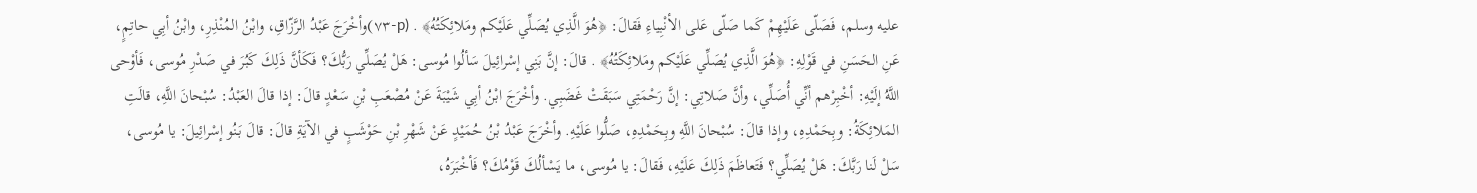عليه وسلم، فَصَلّى عَلَيْهِمْ كَما صَلّى عَلى الأنْبِياءِ فَقالَ: ﴿هُوَ الَّذِي يُصَلِّي عَلَيْكم ومَلائِكَتُهُ﴾ . (p-٧٣)وأخْرَجَ عَبْدُ الرَّزّاقِ، وابْنُ المُنْذِرِ، وابْنُ أبِي حاتِمٍ، عَنِ الحَسَنِ في قَوْلِهِ: ﴿هُوَ الَّذِي يُصَلِّي عَلَيْكم ومَلائِكَتُهُ﴾ . قالَ: إنَّ بَنِي إسْرائِيلَ سَألُوا مُوسى: هَلْ يُصَلِّي رَبُّكَ؟ فَكَأنَّ ذَلِكَ كَبُرَ في صَدْرِ مُوسى، فَأوْحى اللَّهُ إلَيْهِ: أخْبِرْهم أنِّي أُصَلِّي، وأنَّ صَلاتِي: إنَّ رَحْمَتِي سَبَقَتْ غَضَبِي. وأخْرَجَ ابْنُ أبِي شَيْبَةَ عَنْ مُصْعَبِ بْنِ سَعْدٍ قالَ: إذا قالَ العَبْدُ: سُبْحانَ اللَّهِ، قالَتِ المَلائِكَةُ: وبِحَمْدِهِ، وإذا قالَ: سُبْحانَ اللَّهِ وبِحَمْدِهِ، صَلُّوا عَلَيْهِ. وأخْرَجَ عَبْدُ بْنُ حُمَيْدٍ عَنْ شَهْرِ بْنِ حَوْشَبٍ في الآيَةِ قالَ: قالَ بَنُو إسْرائِيلَ: يا مُوسى، سَلْ لَنا رَبَّكَ: هَلْ يُصَلِّي؟ فَتَعاظَمَ ذَلِكَ عَلَيْهِ، فَقالَ: يا مُوسى، ما يَسْألُكَ قَوْمُكَ؟ فَأخْبَرَهُ،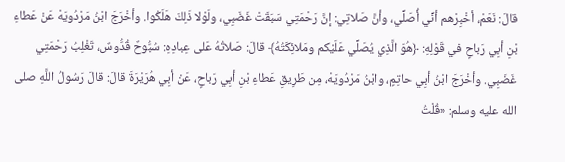قالَ: نَعَمْ، أخْبِرْهم أنِّي أُصَلِّي، وأنَّ صَلاتِي: إنَّ رَحْمَتِي سَبَقَتْ غَضَبِي، ولَوْلا ذَلِكَ هَلَكُوا. وأخْرَجَ ابْنُ مَرْدُويَهْ عَنْ عَطاءِ بْنِ أبِي رَباحٍ في قَوْلِهِ: ﴿هُوَ الَّذِي يُصَلِّي عَلَيْكم ومَلائِكَتُهُ﴾ قالَ: صَلاتُهُ عَلى عِبادِهِ: سُبُّوحٌ قُدُّوسٌ، تَغْلِبُ رَحْمَتِي غَضَبِي. وأخْرَجَ ابْنُ أبِي حاتِمٍ، وابْنُ مَرْدُويَهْ، مِن طَرِيقِ عَطاءِ بْنِ أبِي رَباحٍ، عَنْ أبِي هُرَيْرَةَ قالَ: قالَ رَسُولُ اللَّهِ صلى الله عليه وسلم: «قُلْتُ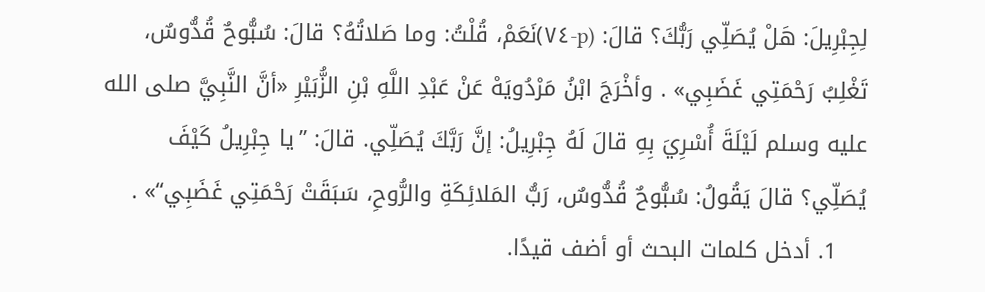لِجِبْرِيلَ: هَلْ يُصَلِّي رَبُّكَ؟ قالَ: (p-٧٤)نَعَمْ، قُلْتُ: وما صَلاتُهُ؟ قالَ: سُبُّوحٌ قُدُّوسٌ، تَغْلِبُ رَحْمَتِي غَضَبِي» . وأخْرَجَ ابْنُ مَرْدُويَهْ عَنْ عَبْدِ اللَّهِ بْنِ الزُّبَيْرِ «أنَّ النَّبِيَّ صلى الله عليه وسلم لَيْلَةَ أُسْرِيَ بِهِ قالَ لَهُ جِبْرِيلُ: إنَّ رَبَّكَ يُصَلِّي. قالَ: ”يا جِبْرِيلُ كَيْفَ يُصَلِّي؟ قالَ يَقُولُ: سُبُّوحٌ قُدُّوسٌ، رَبُّ المَلائِكَةِ والرُّوحِ، سَبَقَتْ رَحْمَتِي غَضَبِي“» .
    1. أدخل كلمات البحث أو أضف قيدًا.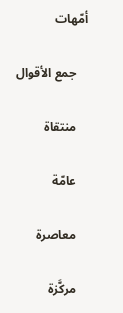أمّهات

    جمع الأقوال

    منتقاة

    عامّة

    معاصرة

    مركَّزة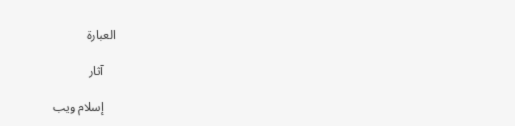العبارة

    آثار

    إسلام ويب